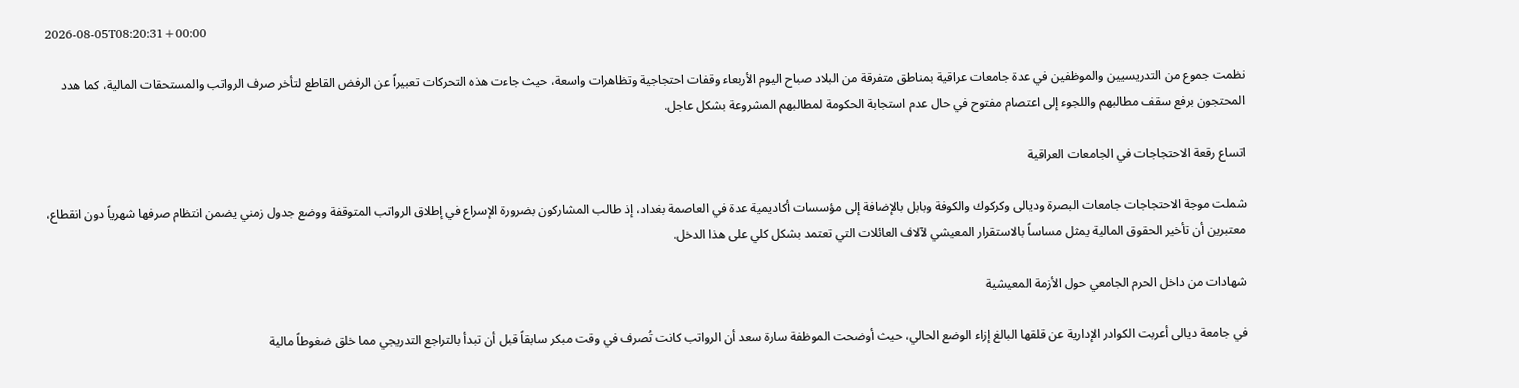2026-08-05T08:20:31+00:00

نظمت جموع من التدريسيين والموظفين في عدة جامعات عراقية بمناطق متفرقة من البلاد صباح اليوم الأربعاء وقفات احتجاجية وتظاهرات واسعة، حيث جاءت هذه التحركات تعبيراً عن الرفض القاطع لتأخر صرف الرواتب والمستحقات المالية، كما هدد المحتجون برفع سقف مطالبهم واللجوء إلى اعتصام مفتوح في حال عدم استجابة الحكومة لمطالبهم المشروعة بشكل عاجل.

اتساع رقعة الاحتجاجات في الجامعات العراقية

شملت موجة الاحتجاجات جامعات البصرة وديالى وكركوك والكوفة وبابل بالإضافة إلى مؤسسات أكاديمية عدة في العاصمة بغداد، إذ طالب المشاركون بضرورة الإسراع في إطلاق الرواتب المتوقفة ووضع جدول زمني يضمن انتظام صرفها شهرياً دون انقطاع، معتبرين أن تأخير الحقوق المالية يمثل مساساً بالاستقرار المعيشي لآلاف العائلات التي تعتمد بشكل كلي على هذا الدخل.

شهادات من داخل الحرم الجامعي حول الأزمة المعيشية

في جامعة ديالى أعربت الكوادر الإدارية عن قلقها البالغ إزاء الوضع الحالي، حيث أوضحت الموظفة سارة سعد أن الرواتب كانت تُصرف في وقت مبكر سابقاً قبل أن تبدأ بالتراجع التدريجي مما خلق ضغوطاً مالية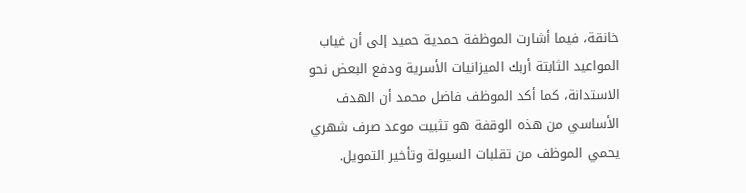خانقة، فيما أشارت الموظفة حمدية حميد إلى أن غياب المواعيد الثابتة أربك الميزانيات الأسرية ودفع البعض نحو الاستدانة، كما أكد الموظف فاضل محمد أن الهدف الأساسي من هذه الوقفة هو تثبيت موعد صرف شهري يحمي الموظف من تقلبات السيولة وتأخير التمويل.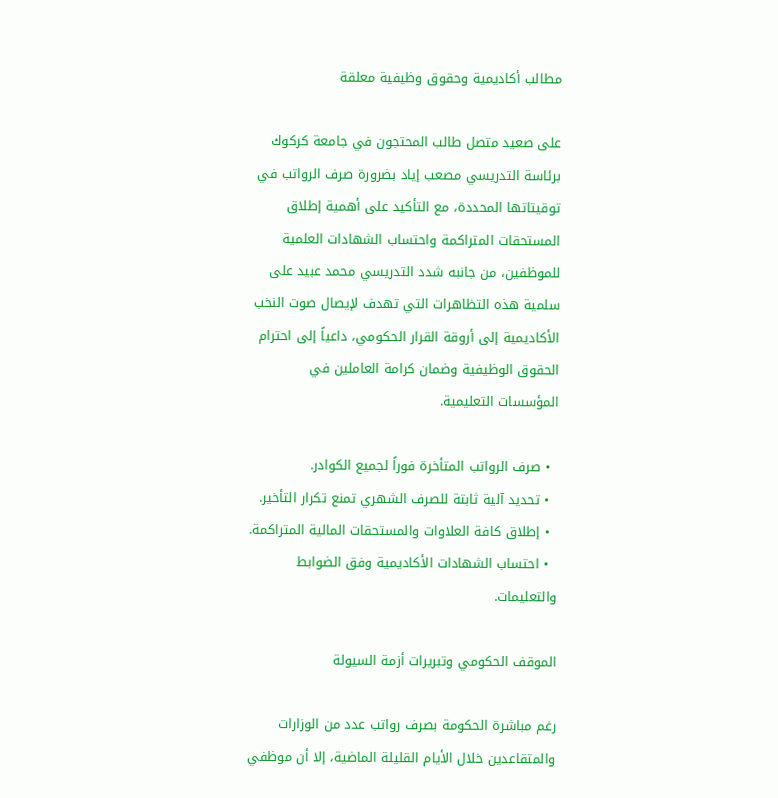مطالب أكاديمية وحقوق وظيفية معلقة

على صعيد متصل طالب المحتجون في جامعة كركوك برئاسة التدريسي مصعب إياد بضرورة صرف الرواتب في توقيتاتها المحددة، مع التأكيد على أهمية إطلاق المستحقات المتراكمة واحتساب الشهادات العلمية للموظفين، من جانبه شدد التدريسي محمد عبيد على سلمية هذه التظاهرات التي تهدف لإيصال صوت النخب الأكاديمية إلى أروقة القرار الحكومي، داعياً إلى احترام الحقوق الوظيفية وضمان كرامة العاملين في المؤسسات التعليمية.

  • صرف الرواتب المتأخرة فوراً لجميع الكوادر.
  • تحديد آلية ثابتة للصرف الشهري تمنع تكرار التأخير.
  • إطلاق كافة العلاوات والمستحقات المالية المتراكمة.
  • احتساب الشهادات الأكاديمية وفق الضوابط والتعليمات.

الموقف الحكومي وتبريرات أزمة السيولة

رغم مباشرة الحكومة بصرف رواتب عدد من الوزارات والمتقاعدين خلال الأيام القليلة الماضية، إلا أن موظفي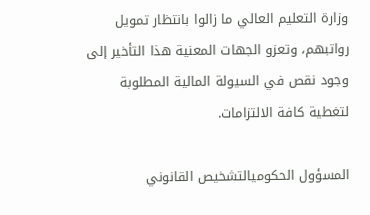وزارة التعليم العالي ما زالوا بانتظار تمويل رواتبهم، وتعزو الجهات المعنية هذا التأخير إلى وجود نقص في السيولة المالية المطلوبة لتغطية كافة الالتزامات.

المسؤول الحكوميالتشخيص القانوني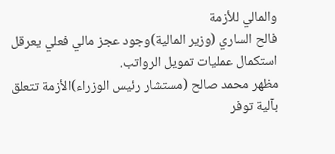والمالي للأزمة
فالح الساري (وزير المالية)وجود عجز مالي فعلي يعرقل استكمال عمليات تمويل الرواتب.
مظهر محمد صالح (مستشار رئيس الوزراء)الأزمة تتعلق بآلية توفر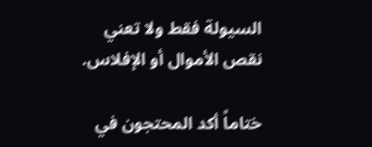السيولة فقط ولا تعني نقص الأموال أو الإفلاس.

ختاماً أكد المحتجون في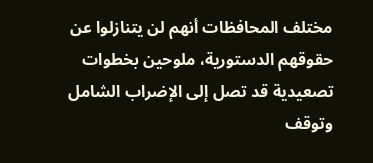مختلف المحافظات أنهم لن يتنازلوا عن حقوقهم الدستورية، ملوحين بخطوات تصعيدية قد تصل إلى الإضراب الشامل وتوقف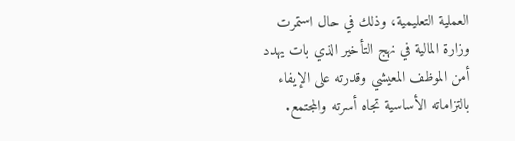العملية التعليمية، وذلك في حال استمرت وزارة المالية في نهج التأخير الذي بات يهدد أمن الموظف المعيشي وقدرته على الإيفاء بالتزاماته الأساسية تجاه أسرته والمجتمع.